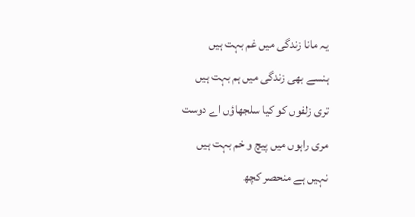یہ مانا زندگی میں غم بہت ہیں
ہنسے بھی زندگی میں ہم بہت ہیں
تری زلفوں کو کیا سلجھاؤں اے دوست
مری راہوں میں پیچ و خم بہت ہیں
نہیں ہے منحصر کچھ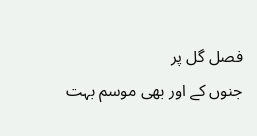فصل گل پر
جنوں کے اور بھی موسم بہت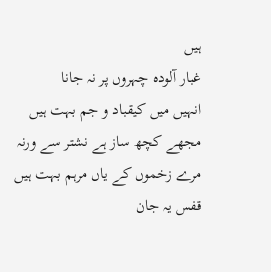ہیں
غبار آلودہ چہروں پر نہ جانا
انہیں میں کیقباد و جم بہت ہیں
مجھے کچھ ساز ہے نشتر سے ورنہ
مرے زخموں کے یاں مرہم بہت ہیں
قفس یہ جان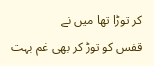کر توڑا تھا میں نے
قفس کو توڑ کر بھی غم بہت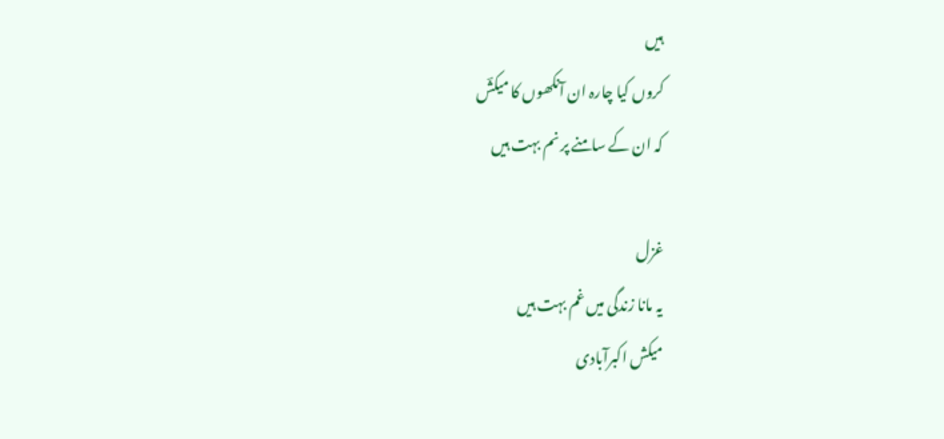ہیں
کروں کیا چارہ ان آنکھوں کا میکشؔ
کہ ان کے سامنے پر نم بہت ہیں

غزل
یہ مانا زندگی میں غم بہت ہیں
میکش اکبرآبادی